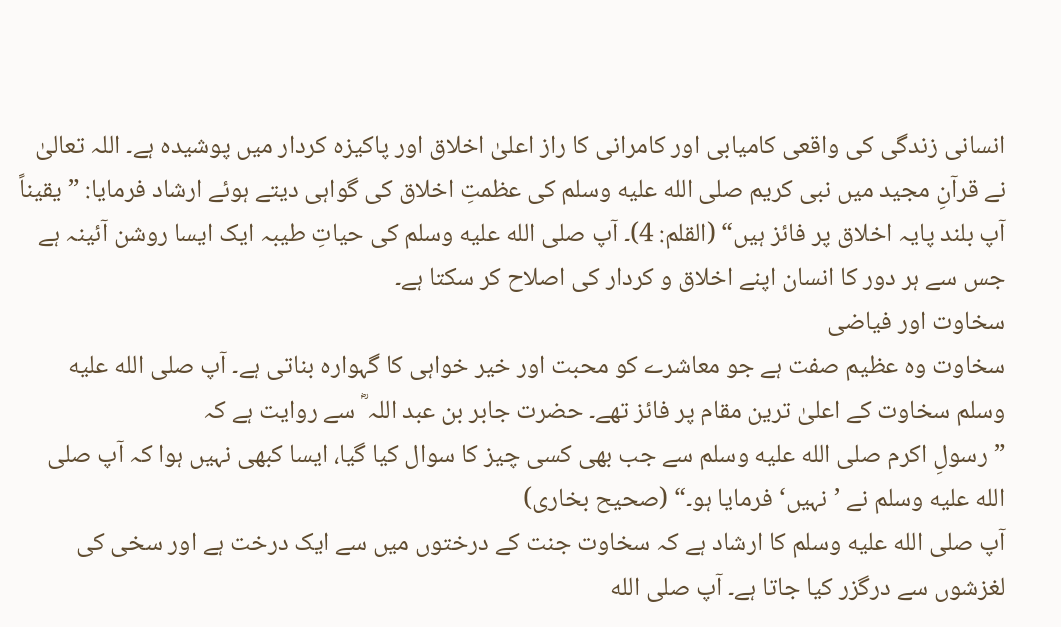انسانی زندگی کی واقعی کامیابی اور کامرانی کا راز اعلیٰ اخلاق اور پاکیزہ کردار میں پوشیدہ ہے۔ اللہ تعالیٰ نے قرآنِ مجید میں نبی کریم صلى الله عليه وسلم کی عظمتِ اخلاق کی گواہی دیتے ہوئے ارشاد فرمایا: ”یقیناً آپ بلند پایہ اخلاق پر فائز ہیں“ (القلم: 4)۔ آپ صلى الله عليه وسلم کی حیاتِ طیبہ ایک ایسا روشن آئینہ ہے جس سے ہر دور کا انسان اپنے اخلاق و کردار کی اصلاح کر سکتا ہے۔
سخاوت اور فیاضی
سخاوت وہ عظیم صفت ہے جو معاشرے کو محبت اور خیر خواہی کا گہوارہ بناتی ہے۔ آپ صلى الله عليه وسلم سخاوت کے اعلیٰ ترین مقام پر فائز تھے۔ حضرت جابر بن عبد اللہ ؓ سے روایت ہے کہ
”رسولِ اکرم صلى الله عليه وسلم سے جب بھی کسی چیز کا سوال کیا گیا، ایسا کبھی نہیں ہوا کہ آپ صلى الله عليه وسلم نے ’نہیں‘ فرمایا ہو۔“ (صحیح بخاری)
آپ صلى الله عليه وسلم کا ارشاد ہے کہ سخاوت جنت کے درختوں میں سے ایک درخت ہے اور سخی کی لغزشوں سے درگزر کیا جاتا ہے۔ آپ صلى الله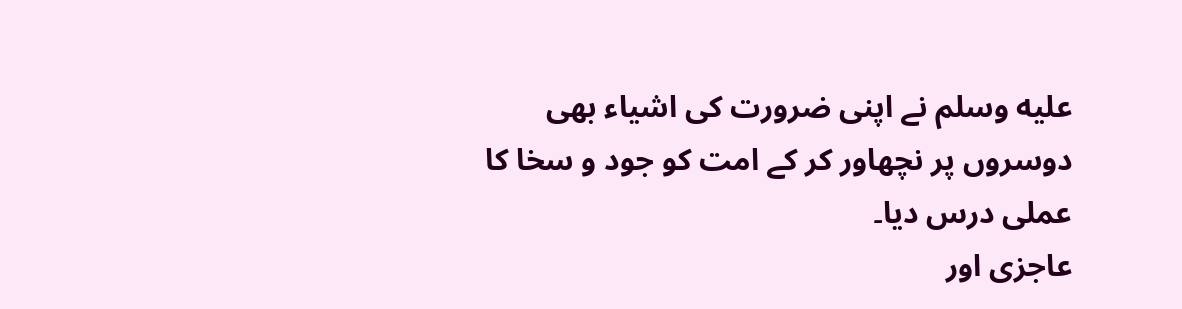عليه وسلم نے اپنی ضرورت کی اشیاء بھی دوسروں پر نچھاور کر کے امت کو جود و سخا کا عملی درس دیا۔
عاجزی اور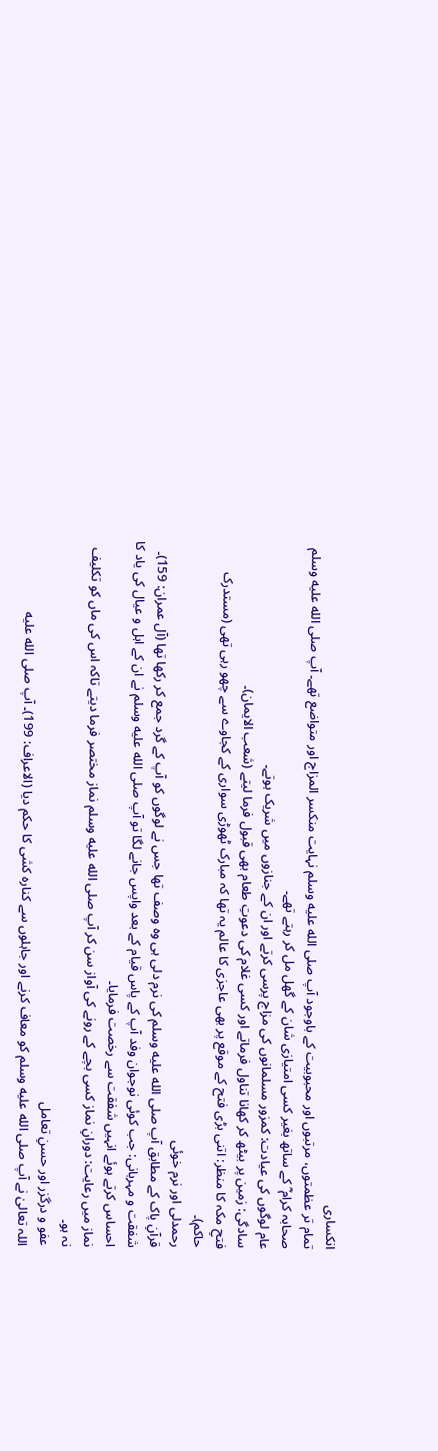انکساری
تمام تر عظمتوں، مرتبوں اور محبوبیت کے باوجود آپ صلى الله عليه وسلم نہایت منکسر المزاج اور متواضع تھے۔ آپ صلى الله عليه وسلم صحابہ کرام ؓ کے ساتھ بغیر کسی امتیازی شان کے گھل مل کر رہتے تھے۔
عام لوگوں کی عیادت: کمزور مسلمانوں کی مزاج پرسی کرتے اور ان کے جنازوں میں شریک ہوتے۔
سادگی: زمین پر بیٹھ کر کھانا تناول فرماتے اور کسی غلام کی دعوتِ طعام بھی قبول فرما لیتے (شعب الایمان)۔
فتحِ مکہ کا منظر: اتنی بڑی فتح کے موقع پر بھی عاجزی کا عالم یہ تھا کہ مبارک ٹھوڑی سواری کے کجاوے سے چھو رہی تھی (مستدرک حاکم)۔
رحمدلی اور نرم خوئی
قرآنِ پاک کے مطابق آپ صلى الله عليه وسلم کی نرم دلی ہی وہ وصف تھا جس نے لوگوں کو آپ کے گرد جمع کر رکھا تھا (آل عمران: 159)۔
شفقت و مہربانی: جب کوئی نوجوان وفد آپ کے پاس قیام کے بعد واپس جانے لگا تو آپ صلى الله عليه وسلم نے ان کے اہل و عیال کی یاد کا احساس کرتے ہوئے انہیں شفقت سے رخصت فرمایا۔
نماز میں رعایت: دورانِ نماز کسی بچے کے رونے کی آواز سن کر آپ صلى الله عليه وسلم نماز مختصر فرما دیتے تاکہ اس کی ماں کو تکلیف نہ ہو۔
عفو و درگزر اور حسنِ تعامل
اللہ تعالیٰ نے آپ صلى الله عليه وسلم کو معاف کرنے اور جاہلوں سے کنارہ کشی کا حکم دیا (الاعراف: 199)۔ آپ صلى الله عليه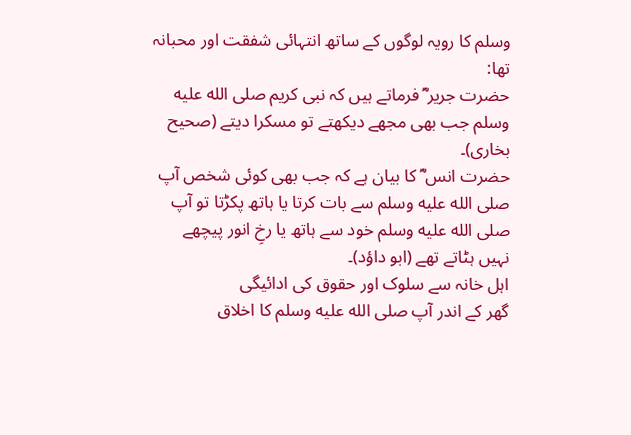وسلم کا رویہ لوگوں کے ساتھ انتہائی شفقت اور محبانہ تھا:
حضرت جریر ؓ فرماتے ہیں کہ نبی کریم صلى الله عليه وسلم جب بھی مجھے دیکھتے تو مسکرا دیتے (صحیح بخاری)۔
حضرت انس ؓ کا بیان ہے کہ جب بھی کوئی شخص آپ صلى الله عليه وسلم سے بات کرتا یا ہاتھ پکڑتا تو آپ صلى الله عليه وسلم خود سے ہاتھ یا رخِ انور پیچھے نہیں ہٹاتے تھے (ابو داؤد)۔
اہل خانہ سے سلوک اور حقوق کی ادائیگی
گھر کے اندر آپ صلى الله عليه وسلم کا اخلاق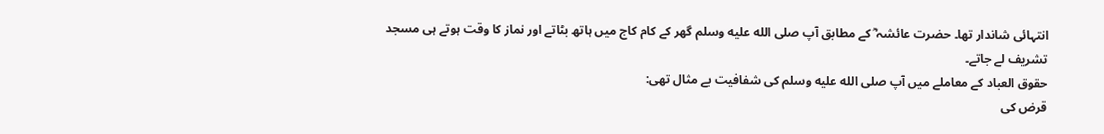انتہائی شاندار تھا۔ حضرت عائشہ ؓ کے مطابق آپ صلى الله عليه وسلم گھر کے کام کاج میں ہاتھ بٹاتے اور نماز کا وقت ہوتے ہی مسجد تشریف لے جاتے۔
حقوق العباد کے معاملے میں آپ صلى الله عليه وسلم کی شفافیت بے مثال تھی:
قرض کی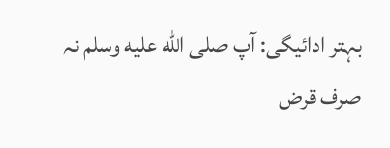بہتر ادائیگی: آپ صلى الله عليه وسلم نہ صرف قرض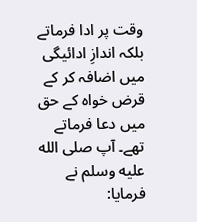وقت پر ادا فرماتے بلکہ اندازِ ادائیگی میں اضافہ کر کے قرض خواہ کے حق میں دعا فرماتے تھے۔ آپ صلى الله عليه وسلم نے فرمایا: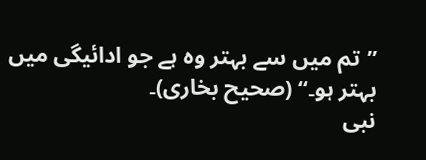”تم میں سے بہتر وہ ہے جو ادائیگی میں بہتر ہو۔“ (صحیح بخاری)۔
نبی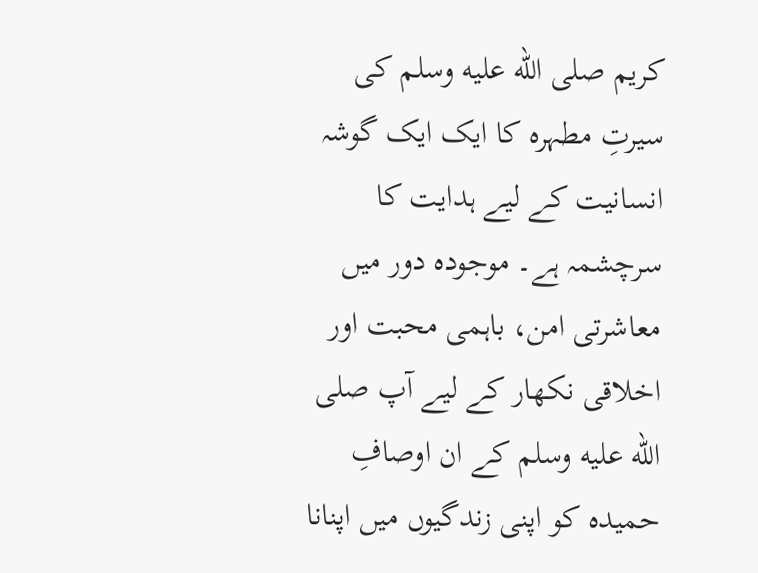کریم صلى الله عليه وسلم کی سیرتِ مطہرہ کا ایک ایک گوشہ انسانیت کے لیے ہدایت کا سرچشمہ ہے۔ موجودہ دور میں معاشرتی امن، باہمی محبت اور اخلاقی نکھار کے لیے آپ صلى الله عليه وسلم کے ان اوصافِ حمیدہ کو اپنی زندگیوں میں اپنانا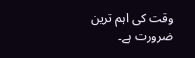وقت کی اہم ترین ضرورت ہے۔